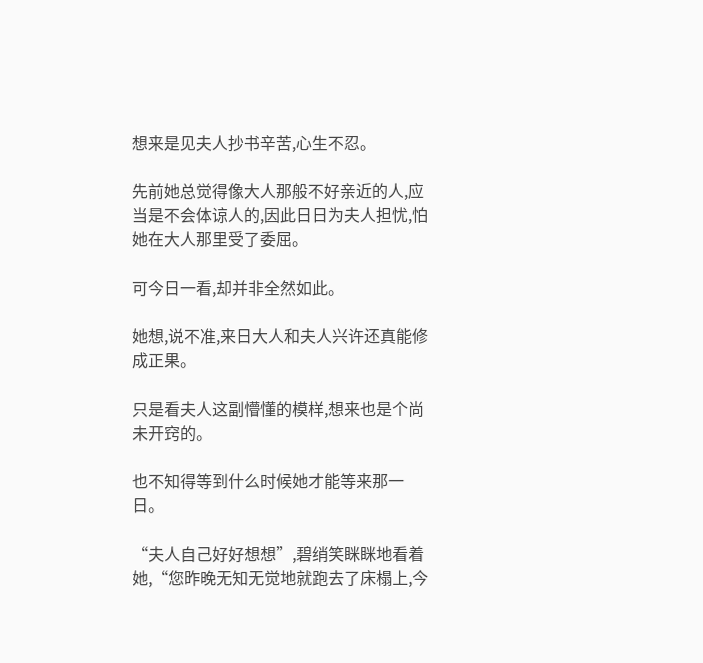想来是见夫人抄书辛苦,心生不忍。

先前她总觉得像大人那般不好亲近的人,应当是不会体谅人的,因此日日为夫人担忧,怕她在大人那里受了委屈。

可今日一看,却并非全然如此。

她想,说不准,来日大人和夫人兴许还真能修成正果。

只是看夫人这副懵懂的模样,想来也是个尚未开窍的。

也不知得等到什么时候她才能等来那一日。

“夫人自己好好想想”,碧绡笑眯眯地看着她,“您昨晚无知无觉地就跑去了床榻上,今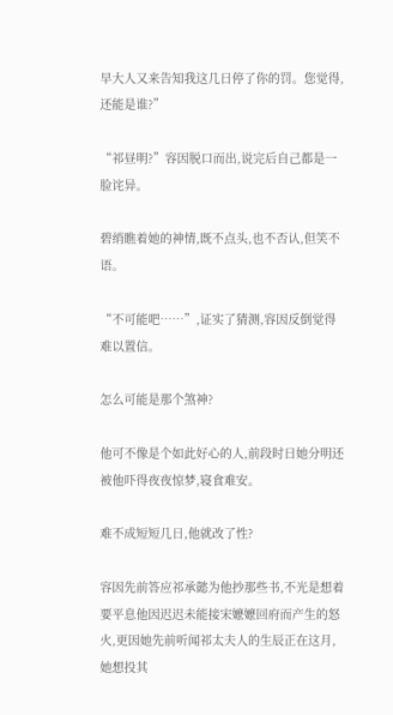早大人又来告知我这几日停了你的罚。您觉得,还能是谁?”

“祁昼明?”容因脱口而出,说完后自己都是一脸诧异。

碧绡瞧着她的神情,既不点头,也不否认,但笑不语。

“不可能吧……”,证实了猜测,容因反倒觉得难以置信。

怎么可能是那个煞神?

他可不像是个如此好心的人,前段时日她分明还被他吓得夜夜惊梦,寝食难安。

难不成短短几日,他就改了性?

容因先前答应祁承懿为他抄那些书,不光是想着要平息他因迟迟未能接宋嬷嬷回府而产生的怒火,更因她先前听闻祁太夫人的生辰正在这月,她想投其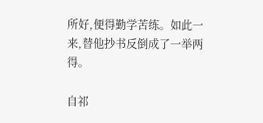所好,便得勤学苦练。如此一来,替他抄书反倒成了一举两得。

自祁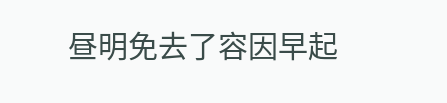昼明免去了容因早起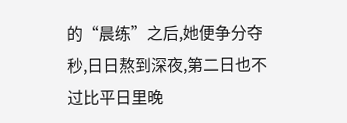的“晨练”之后,她便争分夺秒,日日熬到深夜,第二日也不过比平日里晚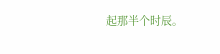起那半个时辰。